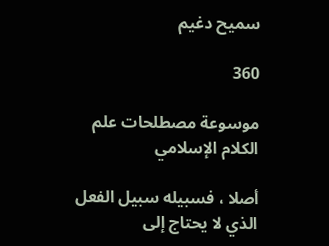سميح دغيم

360

موسوعة مصطلحات علم الكلام الإسلامي

أصلا ، فسبيله سبيل الفعل الذي لا يحتاج إلى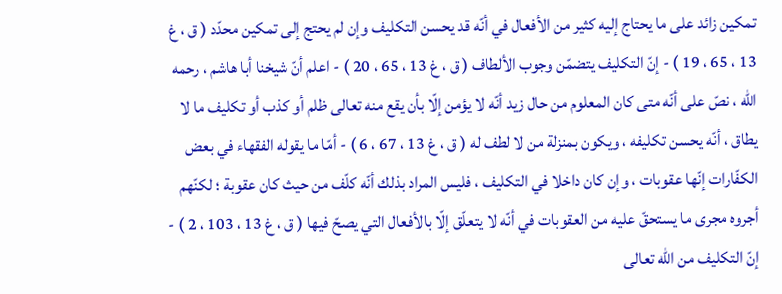تمكين زائد على ما يحتاج إليه كثير من الأفعال في أنّه قد يحسن التكليف وإن لم يحتج إلى تمكين محدّد ( ق ، غ 13 ، 65 ، 19 ) - إنّ التكليف يتضمّن وجوب الألطاف ( ق ، غ 13 ، 65 ، 20 ) - اعلم أنّ شيخنا أبا هاشم ، رحمه اللّه ، نصّ على أنّه متى كان المعلوم من حال زيد أنّه لا يؤمن إلّا بأن يقع منه تعالى ظلم أو كذب أو تكليف ما لا يطاق ، أنّه يحسن تكليفه ، ويكون بمنزلة من لا لطف له ( ق ، غ 13 ، 67 ، 6 ) - أمّا ما يقوله الفقهاء في بعض الكفّارات إنّها عقوبات ، وإن كان داخلا في التكليف ، فليس المراد بذلك أنّه كلّف من حيث كان عقوبة ؛ لكنّهم أجروه مجرى ما يستحقّ عليه من العقوبات في أنّه لا يتعلّق إلّا بالأفعال التي يصحّ فيها ( ق ، غ 13 ، 103 ، 2 ) - إنّ التكليف من اللّه تعالى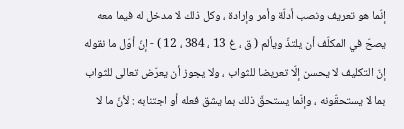إنّما هو تعريف ونصب أدلّة وأمر وإرادة ، وكل ذلك لا مدخل له فيما معه يصحّ في المكلّف أن يلتذّ ويألم ( ق ، غ 13 ، 384 ، 12 ) - إنّ أوّل ما نقوله إنّ التكليف لا يحسن إلّا تعريضا للثواب ، ولا يجوز أن يعرّض تعالى للثواب بما لا يستحقّونه ، وإنّما يستحقّ ذلك بما يشق فعله أو اجتنابه : لأنّ ما لا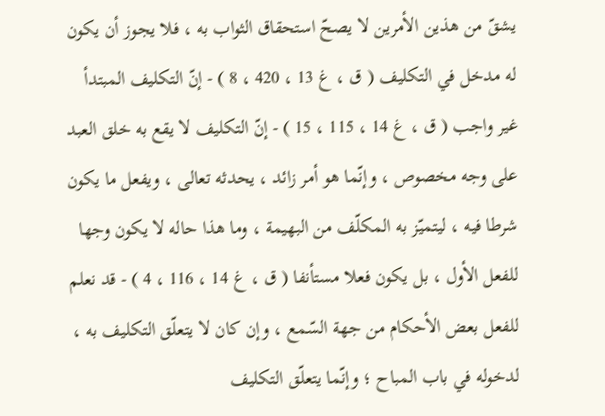يشقّ من هذين الأمرين لا يصحّ استحقاق الثواب به ، فلا يجوز أن يكون له مدخل في التكليف ( ق ، غ 13 ، 420 ، 8 ) - إنّ التكليف المبتدأ غير واجب ( ق ، غ 14 ، 115 ، 15 ) - إنّ التكليف لا يقع به خلق العبد على وجه مخصوص ، وإنّما هو أمر زائد ، يحدثه تعالى ، ويفعل ما يكون شرطا فيه ، ليتميّز به المكلّف من البهيمة ، وما هذا حاله لا يكون وجها للفعل الأول ، بل يكون فعلا مستأنفا ( ق ، غ 14 ، 116 ، 4 ) - قد نعلم للفعل بعض الأحكام من جهة السّمع ، وإن كان لا يتعلّق التكليف به ، لدخوله في باب المباح ؛ وإنّما يتعلّق التكليف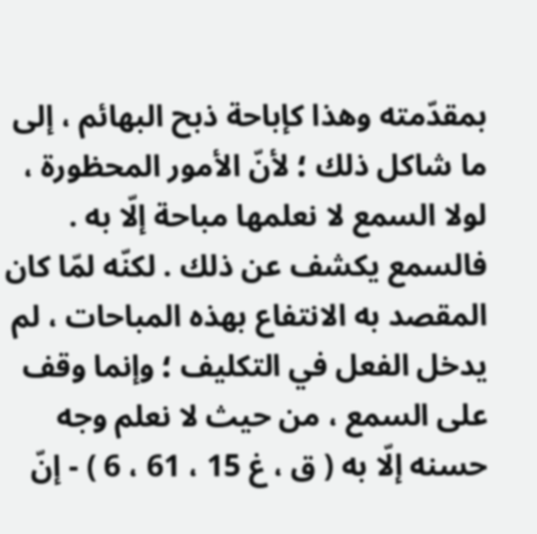بمقدّمته وهذا كإباحة ذبح البهائم ، إلى ما شاكل ذلك ؛ لأنّ الأمور المحظورة ، لولا السمع لا نعلمها مباحة إلّا به . فالسمع يكشف عن ذلك . لكنّه لمّا كان المقصد به الانتفاع بهذه المباحات ، لم يدخل الفعل في التكليف ؛ وإنما وقف على السمع ، من حيث لا نعلم وجه حسنه إلّا به ( ق ، غ 15 ، 61 ، 6 ) - إنّ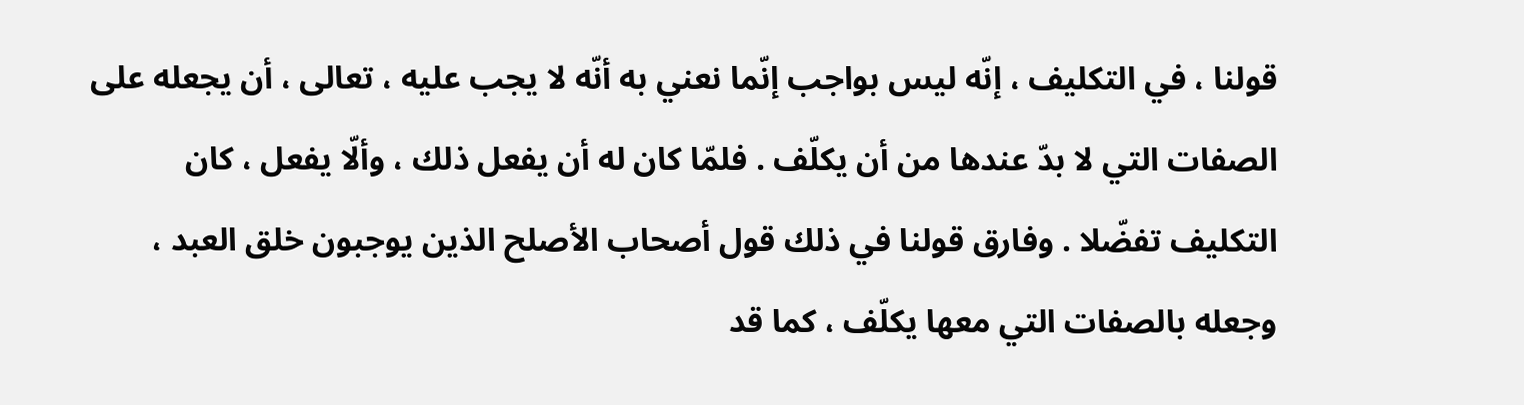قولنا ، في التكليف ، إنّه ليس بواجب إنّما نعني به أنّه لا يجب عليه ، تعالى ، أن يجعله على الصفات التي لا بدّ عندها من أن يكلّف . فلمّا كان له أن يفعل ذلك ، وألّا يفعل ، كان التكليف تفضّلا . وفارق قولنا في ذلك قول أصحاب الأصلح الذين يوجبون خلق العبد ، وجعله بالصفات التي معها يكلّف ، كما قد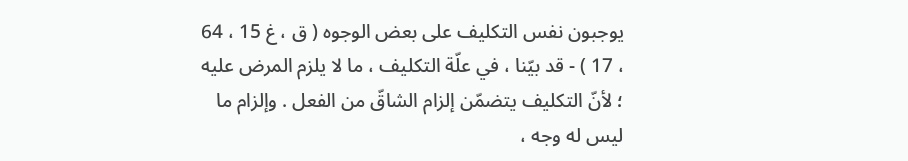يوجبون نفس التكليف على بعض الوجوه ( ق ، غ 15 ، 64 ، 17 ) - قد بيّنا ، في علّة التكليف ، ما لا يلزم المرض عليه ؛ لأنّ التكليف يتضمّن إلزام الشاقّ من الفعل . وإلزام ما ليس له وجه ،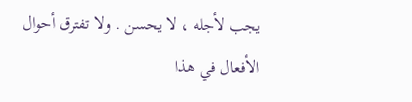يجب لأجله ، لا يحسن . ولا تفترق أحوال الأفعال في هذا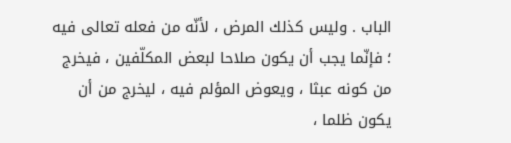الباب . وليس كذلك المرض ، لأنّه من فعله تعالى فيه ؛ فإنّما يجب أن يكون صلاحا لبعض المكلّفين ، فيخرج من كونه عبثا ، ويعوض المؤلم فيه ، ليخرج من أن يكون ظلما ،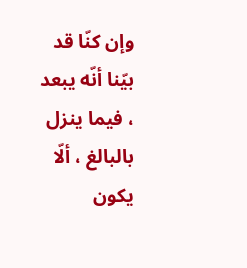وإن كنّا قد بيّنا أنّه يبعد ، فيما ينزل بالبالغ ، ألّا يكون